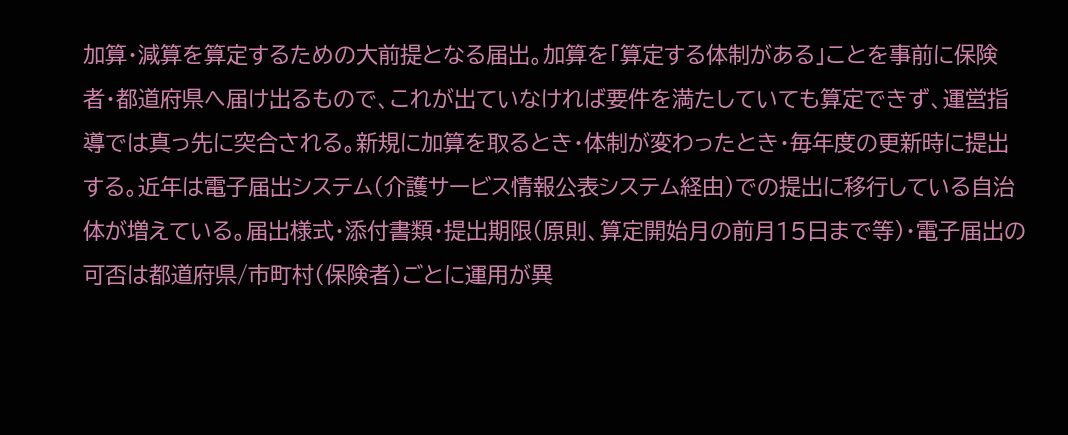加算・減算を算定するための大前提となる届出。加算を「算定する体制がある」ことを事前に保険者・都道府県へ届け出るもので、これが出ていなければ要件を満たしていても算定できず、運営指導では真っ先に突合される。新規に加算を取るとき・体制が変わったとき・毎年度の更新時に提出する。近年は電子届出システム(介護サービス情報公表システム経由)での提出に移行している自治体が増えている。届出様式・添付書類・提出期限(原則、算定開始月の前月15日まで等)・電子届出の可否は都道府県/市町村(保険者)ごとに運用が異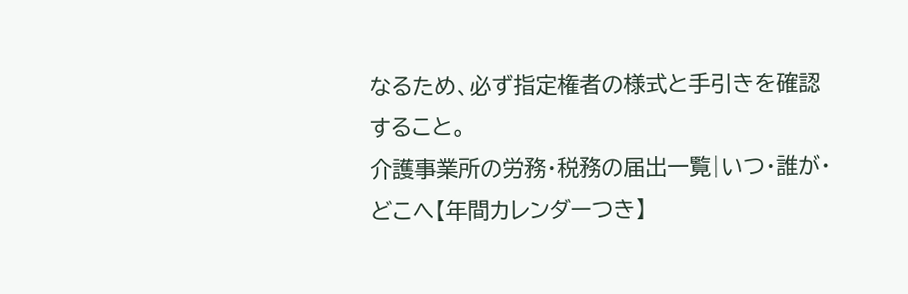なるため、必ず指定権者の様式と手引きを確認すること。
介護事業所の労務・税務の届出一覧|いつ・誰が・どこへ【年間カレンダーつき】